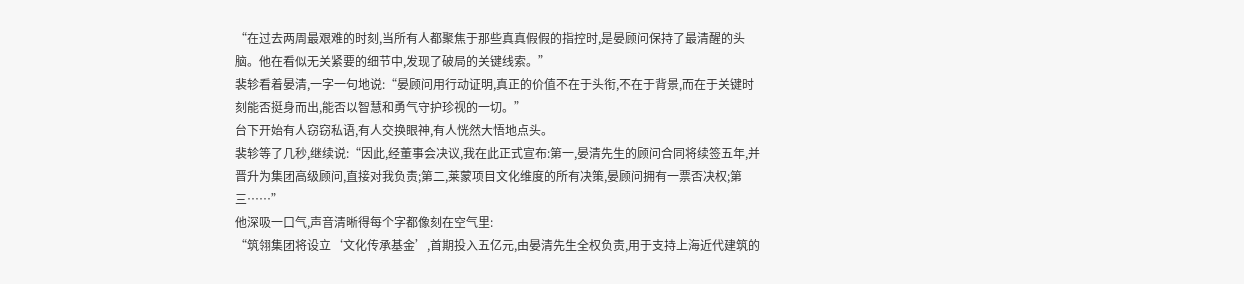“在过去两周最艰难的时刻,当所有人都聚焦于那些真真假假的指控时,是晏顾问保持了最清醒的头脑。他在看似无关紧要的细节中,发现了破局的关键线索。”
裴轸看着晏清,一字一句地说:“晏顾问用行动证明,真正的价值不在于头衔,不在于背景,而在于关键时刻能否挺身而出,能否以智慧和勇气守护珍视的一切。”
台下开始有人窃窃私语,有人交换眼神,有人恍然大悟地点头。
裴轸等了几秒,继续说:“因此,经董事会决议,我在此正式宣布:第一,晏清先生的顾问合同将续签五年,并晋升为集团高级顾问,直接对我负责;第二,莱蒙项目文化维度的所有决策,晏顾问拥有一票否决权;第三……”
他深吸一口气,声音清晰得每个字都像刻在空气里:
“筑翎集团将设立‘文化传承基金’,首期投入五亿元,由晏清先生全权负责,用于支持上海近代建筑的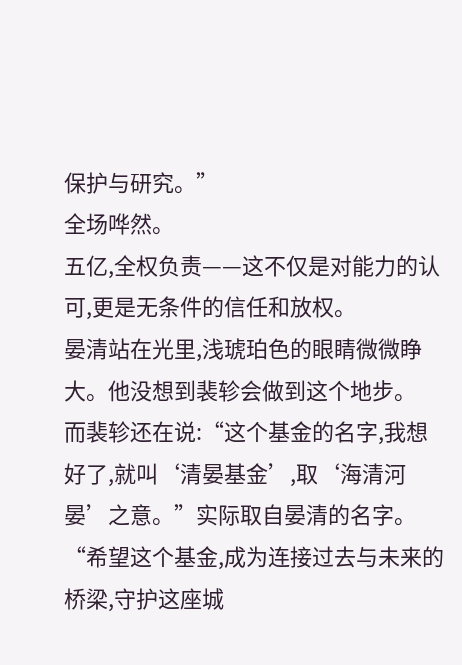保护与研究。”
全场哗然。
五亿,全权负责——这不仅是对能力的认可,更是无条件的信任和放权。
晏清站在光里,浅琥珀色的眼睛微微睁大。他没想到裴轸会做到这个地步。
而裴轸还在说:“这个基金的名字,我想好了,就叫‘清晏基金’,取‘海清河晏’之意。”实际取自晏清的名字。
“希望这个基金,成为连接过去与未来的桥梁,守护这座城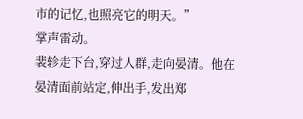市的记忆,也照亮它的明天。”
掌声雷动。
裴轸走下台,穿过人群,走向晏清。他在晏清面前站定,伸出手,发出郑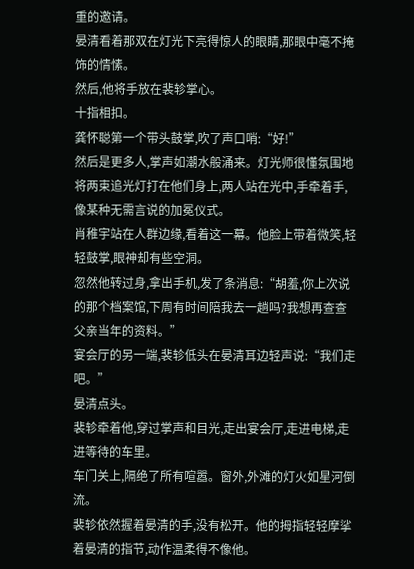重的邀请。
晏清看着那双在灯光下亮得惊人的眼睛,那眼中毫不掩饰的情愫。
然后,他将手放在裴轸掌心。
十指相扣。
龚怀聪第一个带头鼓掌,吹了声口哨:“好!”
然后是更多人,掌声如潮水般涌来。灯光师很懂氛围地将两束追光灯打在他们身上,两人站在光中,手牵着手,像某种无需言说的加冕仪式。
肖稚宇站在人群边缘,看着这一幕。他脸上带着微笑,轻轻鼓掌,眼神却有些空洞。
忽然他转过身,拿出手机,发了条消息:“胡羞,你上次说的那个档案馆,下周有时间陪我去一趟吗?我想再查查父亲当年的资料。”
宴会厅的另一端,裴轸低头在晏清耳边轻声说:“我们走吧。”
晏清点头。
裴轸牵着他,穿过掌声和目光,走出宴会厅,走进电梯,走进等待的车里。
车门关上,隔绝了所有喧嚣。窗外,外滩的灯火如星河倒流。
裴轸依然握着晏清的手,没有松开。他的拇指轻轻摩挲着晏清的指节,动作温柔得不像他。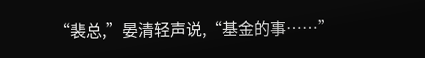“裴总,”晏清轻声说,“基金的事……”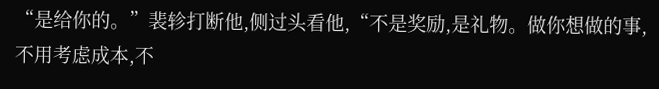“是给你的。”裴轸打断他,侧过头看他,“不是奖励,是礼物。做你想做的事,不用考虑成本,不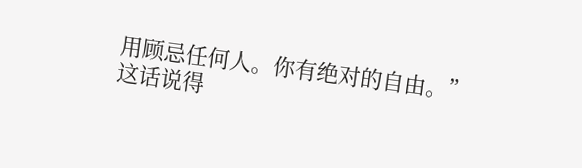用顾忌任何人。你有绝对的自由。”
这话说得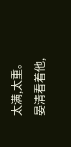太满,太重。
晏清看着他,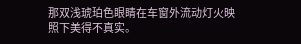那双浅琥珀色眼睛在车窗外流动灯火映照下美得不真实。